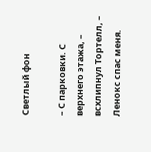Светлый фон

– С парковки. С верхнего этажа, – всхлипнул Тортелл, – Ленокс спас меня.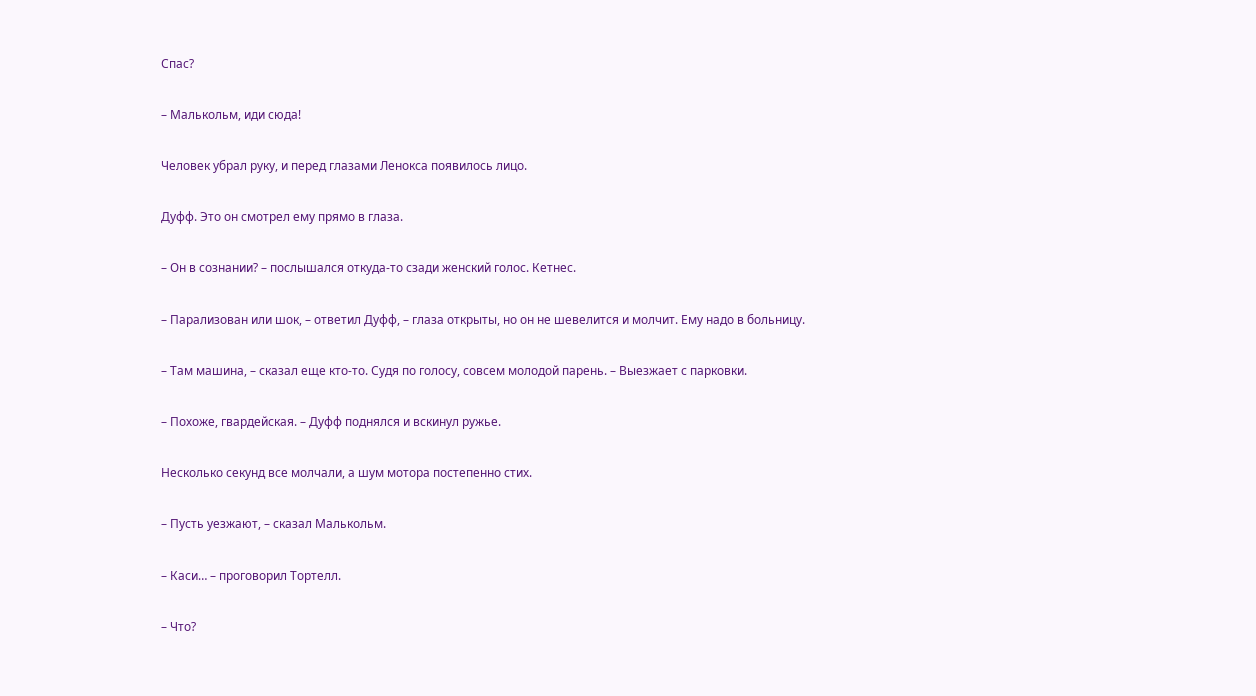Спас?

– Малькольм, иди сюда!

Человек убрал руку, и перед глазами Ленокса появилось лицо.

Дуфф. Это он смотрел ему прямо в глаза.

– Он в сознании? – послышался откуда-то сзади женский голос. Кетнес.

– Парализован или шок, – ответил Дуфф, – глаза открыты, но он не шевелится и молчит. Ему надо в больницу.

– Там машина, – сказал еще кто-то. Судя по голосу, совсем молодой парень. – Выезжает с парковки.

– Похоже, гвардейская. – Дуфф поднялся и вскинул ружье.

Несколько секунд все молчали, а шум мотора постепенно стих.

– Пусть уезжают, – сказал Малькольм.

– Каси… – проговорил Тортелл.

– Что?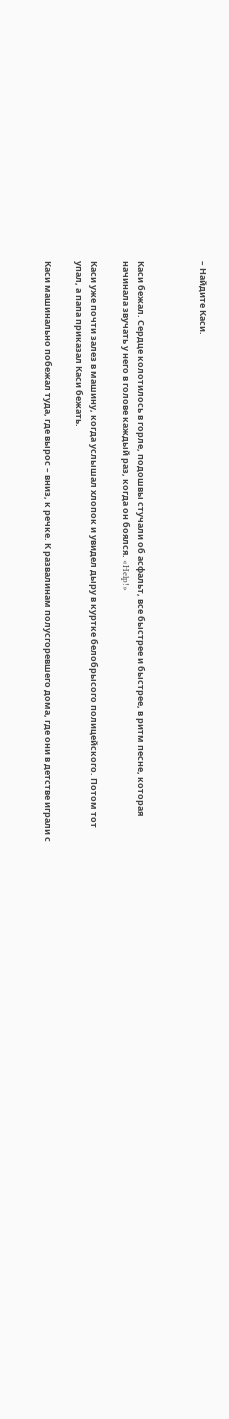– Найдите Каси.



Каси бежал. Сердце колотилось в горле, подошвы стучали об асфальт, все быстрее и быстрее, в ритм песне, которая начинала звучать у него в голове каждый раз, когда он боялся. «Help!»

Каси уже почти залез в машину, когда услышал хлопок и увидел дыру в куртке белобрысого полицейского. Потом тот упал, а папа приказал Каси бежать.

Каси машинально побежал туда, где вырос – вниз, к речке. К развалинам полусгоревшего дома, где они в детстве играли с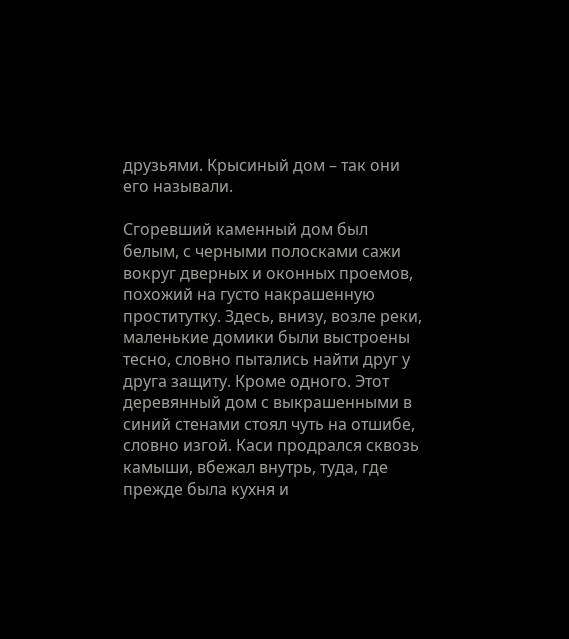друзьями. Крысиный дом – так они его называли.

Сгоревший каменный дом был белым, с черными полосками сажи вокруг дверных и оконных проемов, похожий на густо накрашенную проститутку. Здесь, внизу, возле реки, маленькие домики были выстроены тесно, словно пытались найти друг у друга защиту. Кроме одного. Этот деревянный дом с выкрашенными в синий стенами стоял чуть на отшибе, словно изгой. Каси продрался сквозь камыши, вбежал внутрь, туда, где прежде была кухня и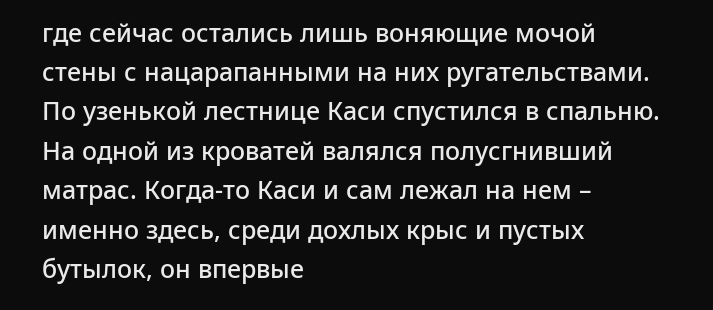где сейчас остались лишь воняющие мочой стены с нацарапанными на них ругательствами. По узенькой лестнице Каси спустился в спальню. На одной из кроватей валялся полусгнивший матрас. Когда-то Каси и сам лежал на нем – именно здесь, среди дохлых крыс и пустых бутылок, он впервые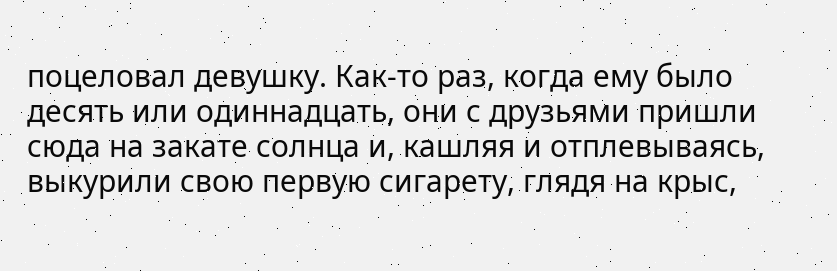поцеловал девушку. Как-то раз, когда ему было десять или одиннадцать, они с друзьями пришли сюда на закате солнца и, кашляя и отплевываясь, выкурили свою первую сигарету, глядя на крыс,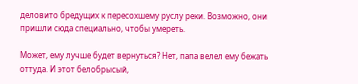деловито бредущих к пересохшему руслу реки. Возможно, они пришли сюда специально, чтобы умереть.

Может, ему лучше будет вернуться? Нет, папа велел ему бежать оттуда. И этот белобрысый,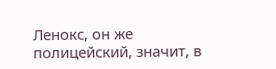Ленокс, он же полицейский, значит, в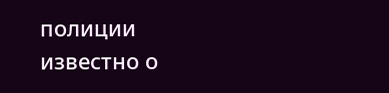полиции известно о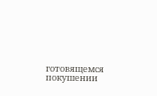готовящемся покушении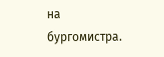на бургомистра.